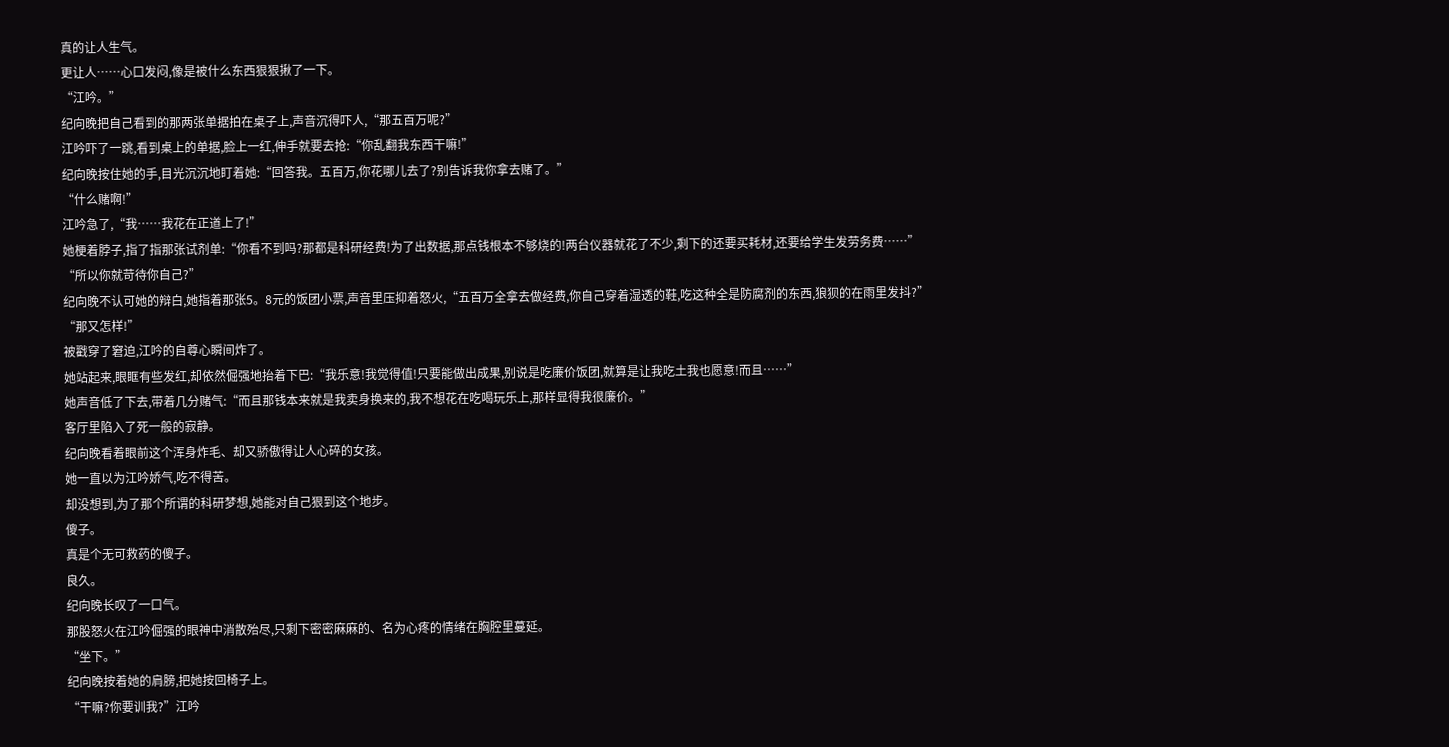真的让人生气。
更让人……心口发闷,像是被什么东西狠狠揪了一下。
“江吟。”
纪向晚把自己看到的那两张单据拍在桌子上,声音沉得吓人,“那五百万呢?”
江吟吓了一跳,看到桌上的单据,脸上一红,伸手就要去抢:“你乱翻我东西干嘛!”
纪向晚按住她的手,目光沉沉地盯着她:“回答我。五百万,你花哪儿去了?别告诉我你拿去赌了。”
“什么赌啊!”
江吟急了,“我……我花在正道上了!”
她梗着脖子,指了指那张试剂单:“你看不到吗?那都是科研经费!为了出数据,那点钱根本不够烧的!两台仪器就花了不少,剩下的还要买耗材,还要给学生发劳务费……”
“所以你就苛待你自己?”
纪向晚不认可她的辩白,她指着那张5。8元的饭团小票,声音里压抑着怒火,“五百万全拿去做经费,你自己穿着湿透的鞋,吃这种全是防腐剂的东西,狼狈的在雨里发抖?”
“那又怎样!”
被戳穿了窘迫,江吟的自尊心瞬间炸了。
她站起来,眼眶有些发红,却依然倔强地抬着下巴:“我乐意!我觉得值!只要能做出成果,别说是吃廉价饭团,就算是让我吃土我也愿意!而且……”
她声音低了下去,带着几分赌气:“而且那钱本来就是我卖身换来的,我不想花在吃喝玩乐上,那样显得我很廉价。”
客厅里陷入了死一般的寂静。
纪向晚看着眼前这个浑身炸毛、却又骄傲得让人心碎的女孩。
她一直以为江吟娇气,吃不得苦。
却没想到,为了那个所谓的科研梦想,她能对自己狠到这个地步。
傻子。
真是个无可救药的傻子。
良久。
纪向晚长叹了一口气。
那股怒火在江吟倔强的眼神中消散殆尽,只剩下密密麻麻的、名为心疼的情绪在胸腔里蔓延。
“坐下。”
纪向晚按着她的肩膀,把她按回椅子上。
“干嘛?你要训我?”江吟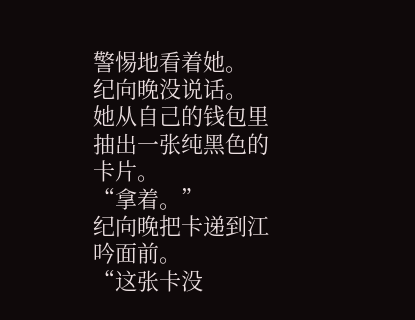警惕地看着她。
纪向晚没说话。
她从自己的钱包里抽出一张纯黑色的卡片。
“拿着。”
纪向晚把卡递到江吟面前。
“这张卡没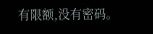有限额,没有密码。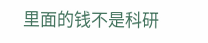里面的钱不是科研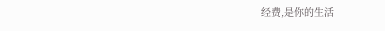经费,是你的生活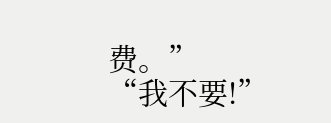费。”
“我不要!”